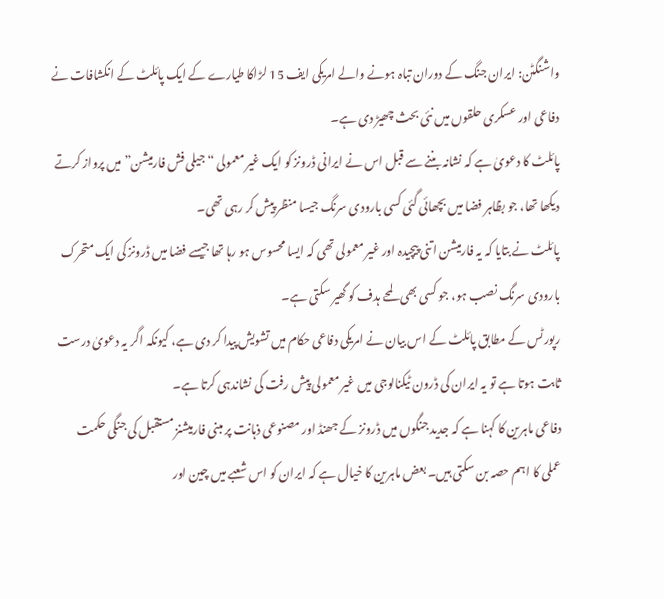واشنگٹن: ایران جنگ کے دوران تباہ ہونے والے امریکی ایف 15 لڑاکا طیارے کے ایک پائلٹ کے انکشافات نے دفاعی اور عسکری حلقوں میں نئی بحث چھیڑ دی ہے۔
پائلٹ کا دعویٰ ہے کہ نشانہ بننے سے قبل اس نے ایرانی ڈرونز کو ایک غیر معمولی “جیلی فش فارمیشن” میں پرواز کرتے دیکھا تھا، جو بظاہر فضا میں بچھائی گئی کسی بارودی سرنگ جیسا منظر پیش کر رہی تھی۔
پائلٹ نے بتایا کہ یہ فارمیشن اتنی پیچیدہ اور غیر معمولی تھی کہ ایسا محسوس ہو رہا تھا جیسے فضا میں ڈرونز کی ایک متحرک بارودی سرنگ نصب ہو، جو کسی بھی لمحے ہدف کو گھیر سکتی ہے۔
رپورٹس کے مطابق پائلٹ کے اس بیان نے امریکی دفاعی حکام میں تشویش پیدا کر دی ہے، کیونکہ اگر یہ دعویٰ درست ثابت ہوتا ہے تو یہ ایران کی ڈرون ٹیکنالوجی میں غیر معمولی پیش رفت کی نشاندہی کرتا ہے۔
دفاعی ماہرین کا کہنا ہے کہ جدید جنگوں میں ڈرونز کے جھنڈ اور مصنوعی ذہانت پر مبنی فارمیشنز مستقبل کی جنگی حکمت عملی کا اہم حصہ بن سکتی ہیں۔ بعض ماہرین کا خیال ہے کہ ایران کو اس شعبے میں چین اور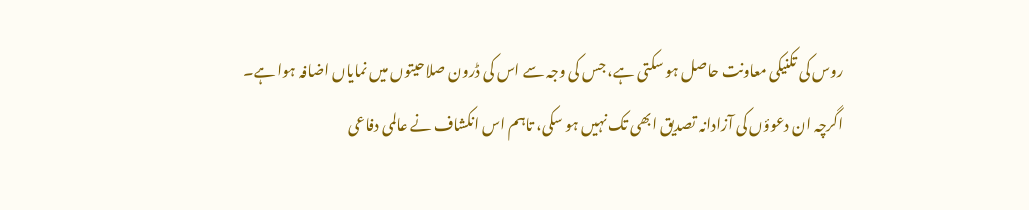روس کی تکنیکی معاونت حاصل ہو سکتی ہے، جس کی وجہ سے اس کی ڈرون صلاحیتوں میں نمایاں اضافہ ہوا ہے۔
اگرچہ ان دعوؤں کی آزادانہ تصدیق ابھی تک نہیں ہو سکی، تاہم اس انکشاف نے عالمی دفاعی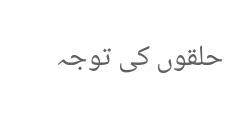حلقوں کی توجہ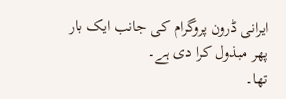ایرانی ڈرون پروگرام کی جانب ایک بار پھر مبذول کرا دی ہے۔
تھا۔